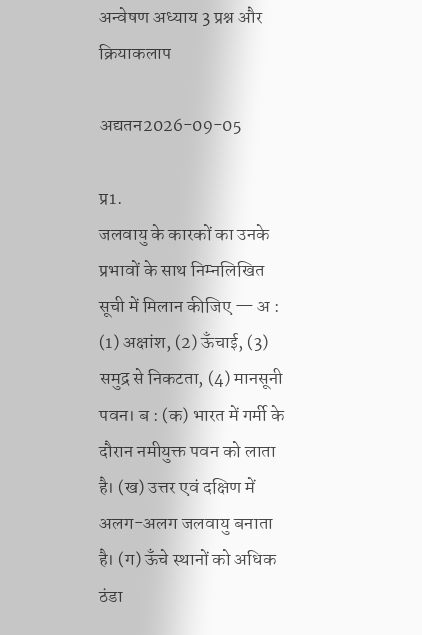अन्वेषण अध्याय 3 प्रश्न और क्रियाकलाप

अद्यतन2026-09-05

प्र1.
जलवायु के कारकों का उनके प्रभावों के साथ निम्नलिखित सूची में मिलान कीजिए — अ : (1) अक्षांश, (2) ऊँचाई, (3) समुद्र से निकटता, (4) मानसूनी पवन। ब : (क) भारत में गर्मी के दौरान नमीयुक्त पवन को लाता है। (ख) उत्तर एवं दक्षिण में अलग-अलग जलवायु बनाता है। (ग) ऊँचे स्थानों को अधिक ठंडा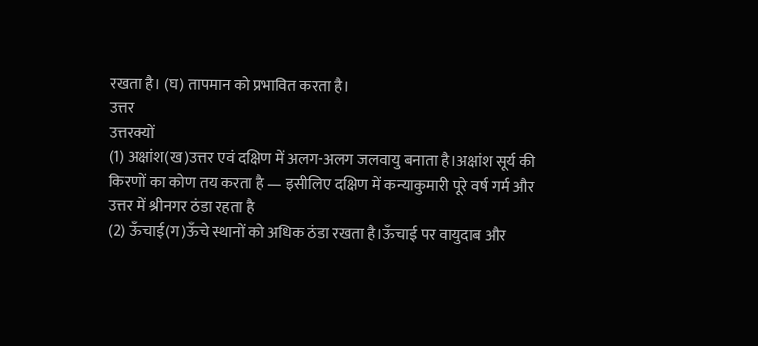रखता है। (घ) तापमान को प्रभावित करता है।
उत्तर
उत्तरक्यों
(1) अक्षांश(ख)उत्तर एवं दक्षिण में अलग-अलग जलवायु बनाता है।अक्षांश सूर्य की किरणों का कोण तय करता है — इसीलिए दक्षिण में कन्याकुमारी पूरे वर्ष गर्म और उत्तर में श्रीनगर ठंडा रहता है
(2) ऊँचाई(ग)ऊँचे स्थानों को अधिक ठंडा रखता है।ऊँचाई पर वायुदाब और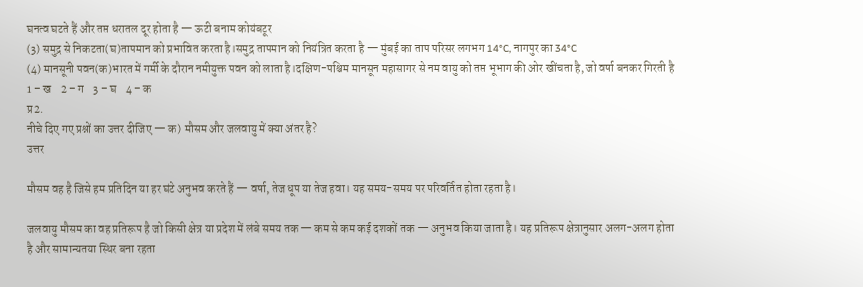घनत्व घटते हैं और तप्त धरातल दूर होता है — ऊटी बनाम कोयंबटूर
(3) समुद्र से निकटता(घ)तापमान को प्रभावित करता है।समुद्र तापमान को नियंत्रित करता है — मुंबई का ताप परिसर लगभग 14°C, नागपुर का 34°C
(4) मानसूनी पवन(क)भारत में गर्मी के दौरान नमीयुक्त पवन को लाता है।दक्षिण-पश्चिम मानसून महासागर से नम वायु को तप्त भूभाग की ओर खींचता है, जो वर्षा बनकर गिरती है
1 – ख    2 – ग    3 – घ    4 – क
प्र2.
नीचे दिए गए प्रश्नों का उत्तर दीजिए — क) मौसम और जलवायु में क्या अंतर है?
उत्तर

मौसम वह है जिसे हम प्रतिदिन या हर घंटे अनुभव करते हैं — वर्षा, तेज धूप या तेज हवा। यह समय-समय पर परिवर्तित होता रहता है।

जलवायु मौसम का वह प्रतिरूप है जो किसी क्षेत्र या प्रदेश में लंबे समय तक — कम से कम कई दशकों तक — अनुभव किया जाता है। यह प्रतिरूप क्षेत्रानुसार अलग-अलग होता है और सामान्यतया स्थिर बना रहता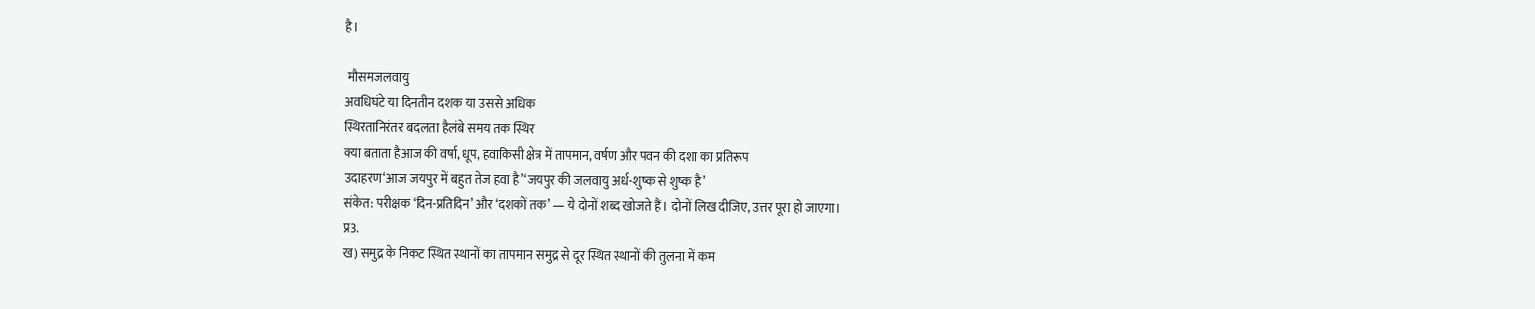है।

 मौसमजलवायु
अवधिघंटे या दिनतीन दशक या उससे अधिक
स्थिरतानिरंतर बदलता हैलंबे समय तक स्थिर
क्या बताता हैआज की वर्षा, धूप, हवाकिसी क्षेत्र में तापमान, वर्षण और पवन की दशा का प्रतिरूप
उदाहरण‘आज जयपुर में बहुत तेज हवा है’‘जयपुर की जलवायु अर्ध-शुष्क से शुष्क है’
संकेत: परीक्षक ‘दिन-प्रतिदिन’ और ‘दशकों तक’ — ये दोनों शब्द खोजते हैं। दोनों लिख दीजिए, उत्तर पूरा हो जाएगा।
प्र3.
ख) समुद्र के निकट स्थित स्थानों का तापमान समुद्र से दूर स्थित स्थानों की तुलना में कम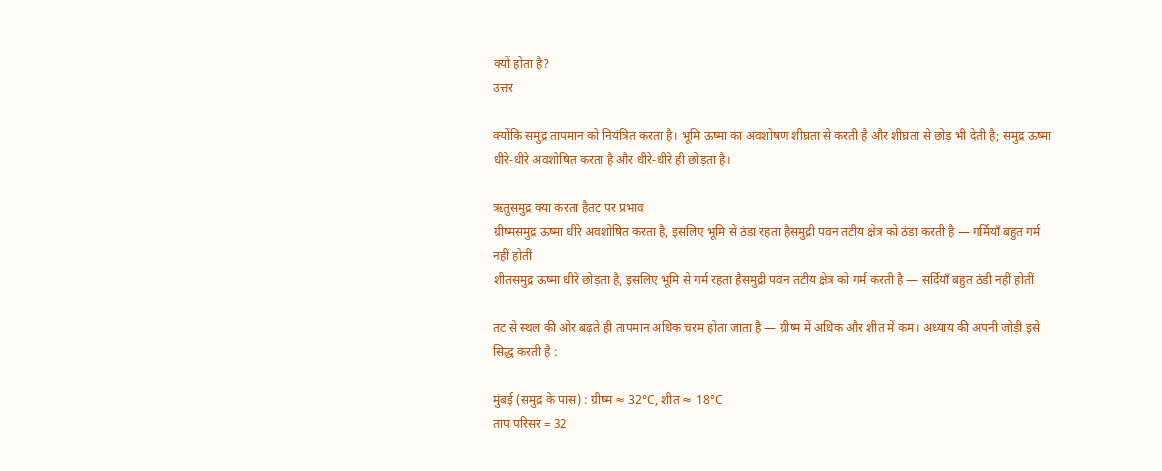क्यों होता है?
उत्तर

क्योंकि समुद्र तापमान को नियंत्रित करता है। भूमि ऊष्मा का अवशोषण शीघ्रता से करती है और शीघ्रता से छोड़ भी देती है; समुद्र ऊष्मा धीरे-धीरे अवशोषित करता है और धीरे-धीरे ही छोड़ता है।

ऋतुसमुद्र क्या करता हैतट पर प्रभाव
ग्रीष्मसमुद्र ऊष्मा धीरे अवशोषित करता है, इसलिए भूमि से ठंडा रहता हैसमुद्री पवन तटीय क्षेत्र को ठंडा करती है — गर्मियाँ बहुत गर्म नहीं होतीं
शीतसमुद्र ऊष्मा धीरे छोड़ता है, इसलिए भूमि से गर्म रहता हैसमुद्री पवन तटीय क्षेत्र को गर्म करती है — सर्दियाँ बहुत ठंडी नहीं होतीं

तट से स्थल की ओर बढ़ते ही तापमान अधिक चरम होता जाता है — ग्रीष्म में अधिक और शीत में कम। अध्याय की अपनी जोड़ी इसे सिद्ध करती है :

मुंबई (समुद्र के पास) : ग्रीष्म ≈ 32°C, शीत ≈ 18°C
ताप परिसर = 32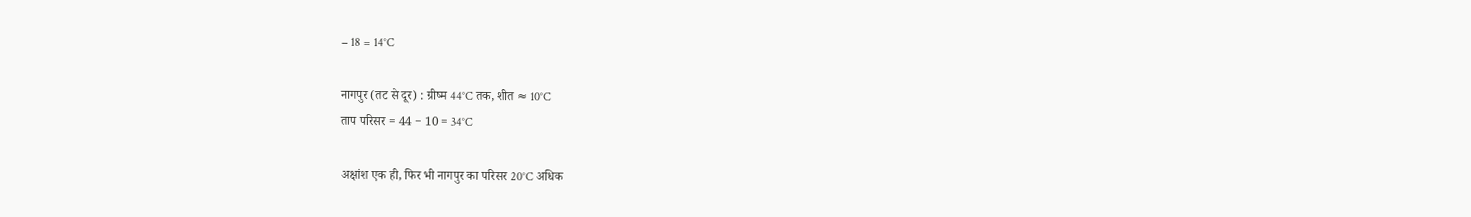− 18 = 14°C

नागपुर (तट से दूर) : ग्रीष्म 44°C तक, शीत ≈ 10°C
ताप परिसर = 44 − 10 = 34°C

अक्षांश एक ही, फिर भी नागपुर का परिसर 20°C अधिक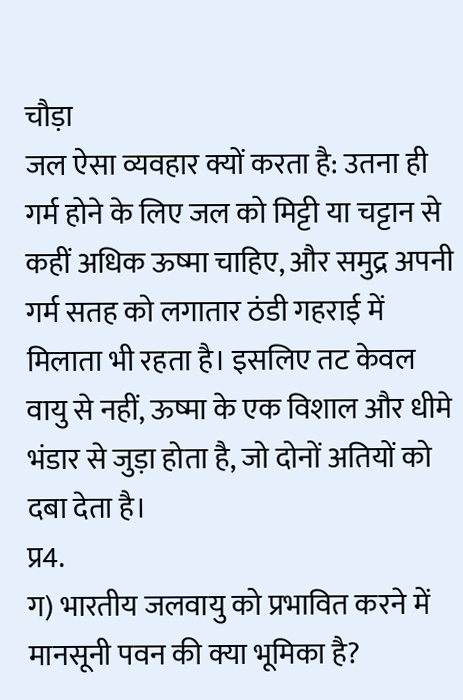चौड़ा
जल ऐसा व्यवहार क्यों करता है: उतना ही गर्म होने के लिए जल को मिट्टी या चट्टान से कहीं अधिक ऊष्मा चाहिए, और समुद्र अपनी गर्म सतह को लगातार ठंडी गहराई में मिलाता भी रहता है। इसलिए तट केवल वायु से नहीं, ऊष्मा के एक विशाल और धीमे भंडार से जुड़ा होता है, जो दोनों अतियों को दबा देता है।
प्र4.
ग) भारतीय जलवायु को प्रभावित करने में मानसूनी पवन की क्या भूमिका है?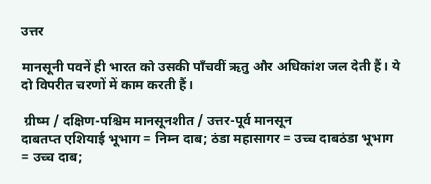उत्तर

मानसूनी पवनें ही भारत को उसकी पाँचवीं ऋतु और अधिकांश जल देती हैं। ये दो विपरीत चरणों में काम करती हैं।

 ग्रीष्म / दक्षिण-पश्चिम मानसूनशीत / उत्तर-पूर्व मानसून
दाबतप्त एशियाई भूभाग = निम्न दाब; ठंडा महासागर = उच्च दाबठंडा भूभाग = उच्च दाब;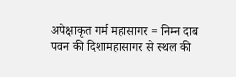अपेक्षाकृत गर्म महासागर = निम्न दाब
पवन की दिशामहासागर से स्थल की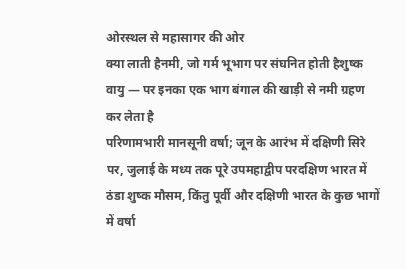ओरस्थल से महासागर की ओर
क्या लाती हैनमी, जो गर्म भूभाग पर संघनित होती हैशुष्क वायु — पर इनका एक भाग बंगाल की खाड़ी से नमी ग्रहण कर लेता है
परिणामभारी मानसूनी वर्षा; जून के आरंभ में दक्षिणी सिरे पर, जुलाई के मध्य तक पूरे उपमहाद्वीप परदक्षिण भारत में ठंडा शुष्क मौसम, किंतु पूर्वी और दक्षिणी भारत के कुछ भागों में वर्षा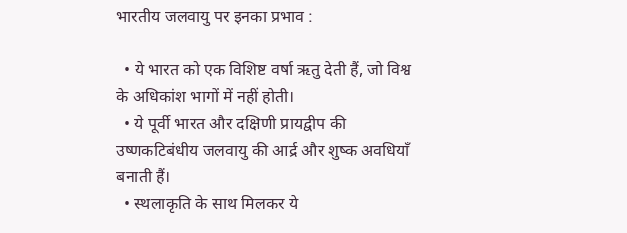भारतीय जलवायु पर इनका प्रभाव :

  • ये भारत को एक विशिष्ट वर्षा ऋतु देती हैं, जो विश्व के अधिकांश भागों में नहीं होती।
  • ये पूर्वी भारत और दक्षिणी प्रायद्वीप की उष्णकटिबंधीय जलवायु की आर्द्र और शुष्क अवधियाँ बनाती हैं।
  • स्थलाकृति के साथ मिलकर ये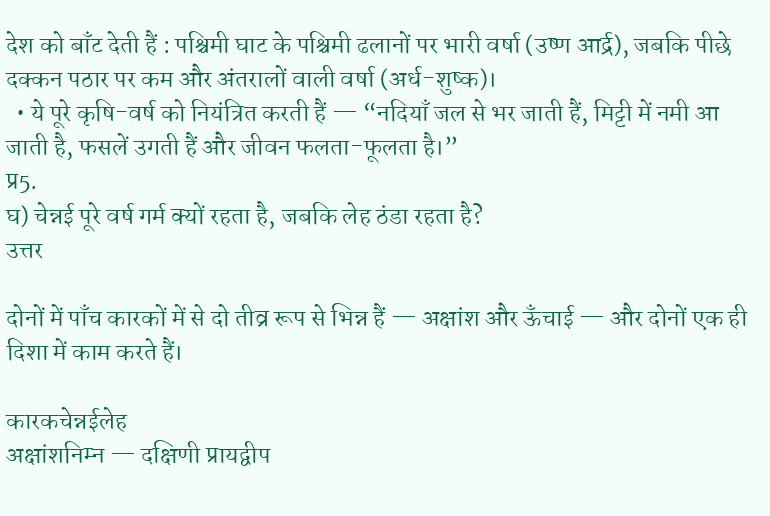देश को बाँट देती हैं : पश्चिमी घाट के पश्चिमी ढलानों पर भारी वर्षा (उष्ण आर्द्र), जबकि पीछे दक्कन पठार पर कम और अंतरालों वाली वर्षा (अर्ध-शुष्क)।
  • ये पूरे कृषि-वर्ष को नियंत्रित करती हैं — “नदियाँ जल से भर जाती हैं, मिट्टी में नमी आ जाती है, फसलें उगती हैं और जीवन फलता-फूलता है।”
प्र5.
घ) चेन्नई पूरे वर्ष गर्म क्यों रहता है, जबकि लेह ठंडा रहता है?
उत्तर

दोनों में पाँच कारकों में से दो तीव्र रूप से भिन्न हैं — अक्षांश और ऊँचाई — और दोनों एक ही दिशा में काम करते हैं।

कारकचेन्नईलेह
अक्षांशनिम्न — दक्षिणी प्रायद्वीप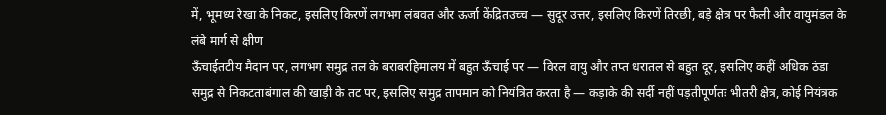में, भूमध्य रेखा के निकट, इसलिए किरणें लगभग लंबवत और ऊर्जा केंद्रितउच्च — सुदूर उत्तर, इसलिए किरणें तिरछी, बड़े क्षेत्र पर फैली और वायुमंडल के लंबे मार्ग से क्षीण
ऊँचाईतटीय मैदान पर, लगभग समुद्र तल के बराबरहिमालय में बहुत ऊँचाई पर — विरल वायु और तप्त धरातल से बहुत दूर, इसलिए कहीं अधिक ठंडा
समुद्र से निकटताबंगाल की खाड़ी के तट पर, इसलिए समुद्र तापमान को नियंत्रित करता है — कड़ाके की सर्दी नहीं पड़तीपूर्णतः भीतरी क्षेत्र, कोई नियंत्रक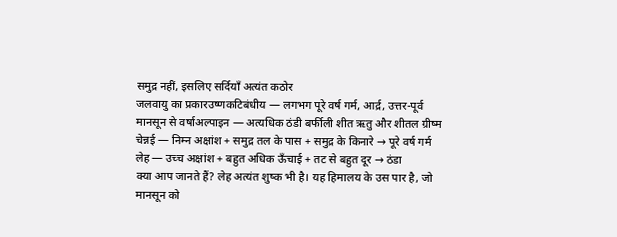समुद्र नहीं, इसलिए सर्दियाँ अत्यंत कठोर
जलवायु का प्रकारउष्णकटिबंधीय — लगभग पूरे वर्ष गर्म, आर्द्र, उत्तर-पूर्व मानसून से वर्षाअल्पाइन — अत्यधिक ठंडी बर्फीली शीत ऋतु और शीतल ग्रीष्म
चेन्नई — निम्न अक्षांश + समुद्र तल के पास + समुद्र के किनारे → पूरे वर्ष गर्म
लेह — उच्च अक्षांश + बहुत अधिक ऊँचाई + तट से बहुत दूर → ठंडा
क्या आप जानते हैं? लेह अत्यंत शुष्क भी है। यह हिमालय के उस पार है, जो मानसून को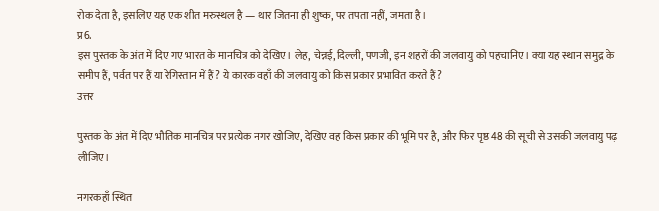रोक देता है, इसलिए यह एक शीत मरुस्थल है — थार जितना ही शुष्क, पर तपता नहीं, जमता है।
प्र6.
इस पुस्तक के अंत में दिए गए भारत के मानचित्र को देखिए। लेह, चेन्नई, दिल्ली, पणजी, इन शहरों की जलवायु को पहचानिए। क्या यह स्थान समुद्र के समीप हैं, पर्वत पर हैं या रेगिस्तान में हैं? ये कारक वहाँ की जलवायु को किस प्रकार प्रभावित करते हैं?
उत्तर

पुस्तक के अंत में दिए भौतिक मानचित्र पर प्रत्येक नगर खोजिए, देखिए वह किस प्रकार की भूमि पर है, और फिर पृष्ठ 48 की सूची से उसकी जलवायु पढ़ लीजिए।

नगरकहाँ स्थित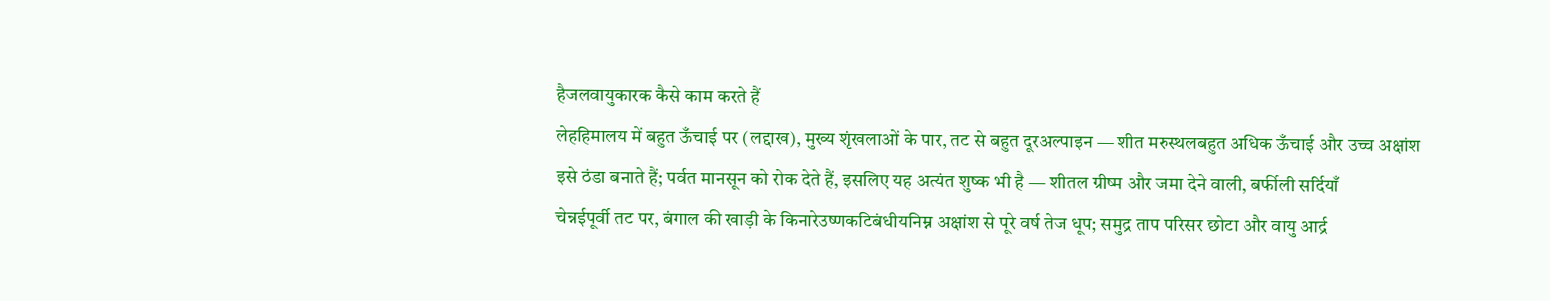हैजलवायुकारक कैसे काम करते हैं
लेहहिमालय में बहुत ऊँचाई पर (लद्दाख), मुख्य शृंखलाओं के पार, तट से बहुत दूरअल्पाइन — शीत मरुस्थलबहुत अधिक ऊँचाई और उच्च अक्षांश इसे ठंडा बनाते हैं; पर्वत मानसून को रोक देते हैं, इसलिए यह अत्यंत शुष्क भी है — शीतल ग्रीष्म और जमा देने वाली, बर्फीली सर्दियाँ
चेन्नईपूर्वी तट पर, बंगाल की खाड़ी के किनारेउष्णकटिबंधीयनिम्न अक्षांश से पूरे वर्ष तेज धूप; समुद्र ताप परिसर छोटा और वायु आर्द्र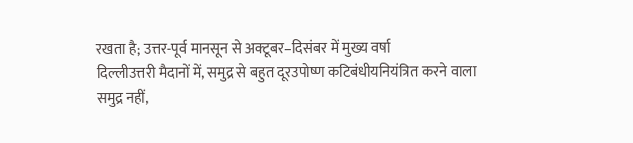रखता है; उत्तर-पूर्व मानसून से अक्टूबर–दिसंबर में मुख्य वर्षा
दिल्लीउत्तरी मैदानों में, समुद्र से बहुत दूरउपोष्ण कटिबंधीयनियंत्रित करने वाला समुद्र नहीं,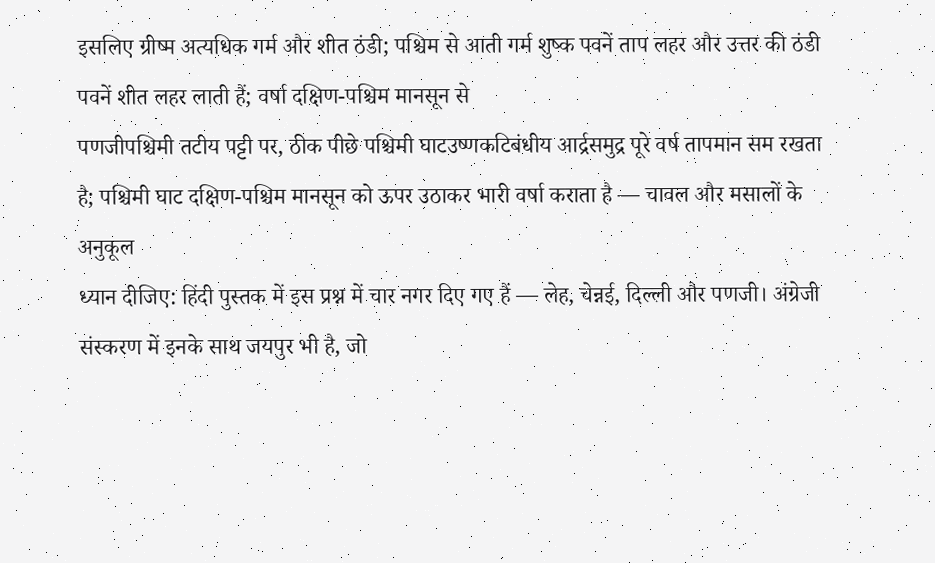इसलिए ग्रीष्म अत्यधिक गर्म और शीत ठंडी; पश्चिम से आती गर्म शुष्क पवनें ताप लहर और उत्तर की ठंडी पवनें शीत लहर लाती हैं; वर्षा दक्षिण-पश्चिम मानसून से
पणजीपश्चिमी तटीय पट्टी पर, ठीक पीछे पश्चिमी घाटउष्णकटिबंधीय आर्द्रसमुद्र पूरे वर्ष तापमान सम रखता है; पश्चिमी घाट दक्षिण-पश्चिम मानसून को ऊपर उठाकर भारी वर्षा कराता है — चावल और मसालों के अनुकूल
ध्यान दीजिए: हिंदी पुस्तक में इस प्रश्न में चार नगर दिए गए हैं — लेह, चेन्नई, दिल्ली और पणजी। अंग्रेजी संस्करण में इनके साथ जयपुर भी है, जो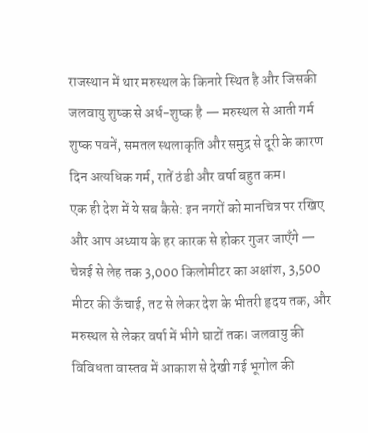राजस्थान में थार मरुस्थल के किनारे स्थित है और जिसकी जलवायु शुष्क से अर्ध-शुष्क है — मरुस्थल से आती गर्म शुष्क पवनें, समतल स्थलाकृति और समुद्र से दूरी के कारण दिन अत्यधिक गर्म, रातें ठंडी और वर्षा बहुत कम।
एक ही देश में ये सब कैसे: इन नगरों को मानचित्र पर रखिए और आप अध्याय के हर कारक से होकर गुजर जाएँगे — चेन्नई से लेह तक 3,000 किलोमीटर का अक्षांश, 3,500 मीटर की ऊँचाई, तट से लेकर देश के भीतरी हृदय तक, और मरुस्थल से लेकर वर्षा में भीगे घाटों तक। जलवायु की विविधता वास्तव में आकाश से देखी गई भूगोल की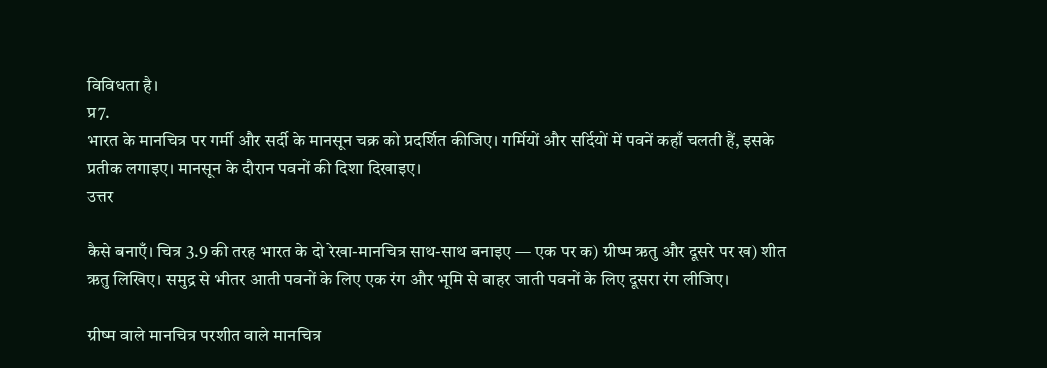विविधता है।
प्र7.
भारत के मानचित्र पर गर्मी और सर्दी के मानसून चक्र को प्रदर्शित कीजिए। गर्मियों और सर्दियों में पवनें कहाँ चलती हैं, इसके प्रतीक लगाइए। मानसून के दौरान पवनों की दिशा दिखाइए।
उत्तर

कैसे बनाएँ। चित्र 3.9 की तरह भारत के दो रेखा-मानचित्र साथ-साथ बनाइए — एक पर क) ग्रीष्म ऋतु और दूसरे पर ख) शीत ऋतु लिखिए। समुद्र से भीतर आती पवनों के लिए एक रंग और भूमि से बाहर जाती पवनों के लिए दूसरा रंग लीजिए।

ग्रीष्म वाले मानचित्र परशीत वाले मानचित्र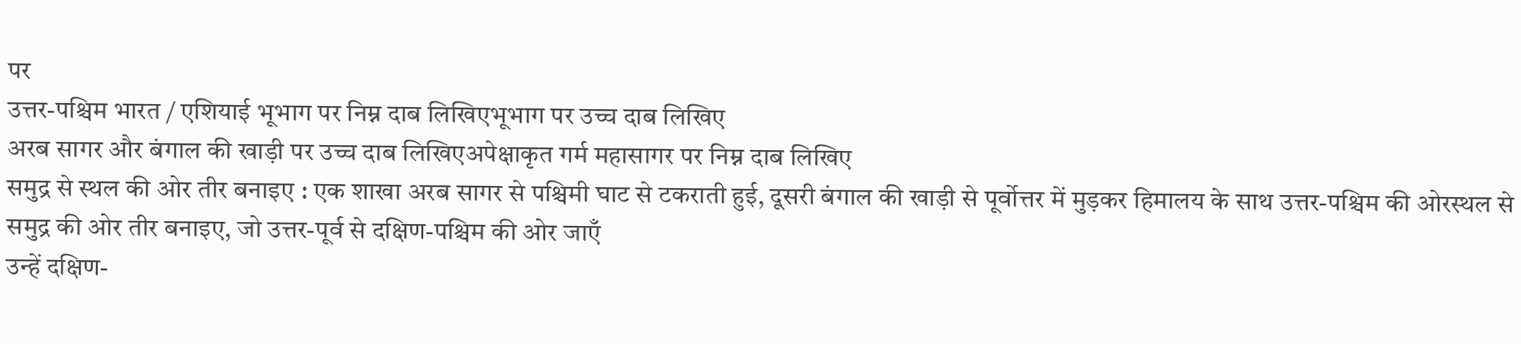पर
उत्तर-पश्चिम भारत / एशियाई भूभाग पर निम्न दाब लिखिएभूभाग पर उच्च दाब लिखिए
अरब सागर और बंगाल की खाड़ी पर उच्च दाब लिखिएअपेक्षाकृत गर्म महासागर पर निम्न दाब लिखिए
समुद्र से स्थल की ओर तीर बनाइए : एक शाखा अरब सागर से पश्चिमी घाट से टकराती हुई, दूसरी बंगाल की खाड़ी से पूर्वोत्तर में मुड़कर हिमालय के साथ उत्तर-पश्चिम की ओरस्थल से समुद्र की ओर तीर बनाइए, जो उत्तर-पूर्व से दक्षिण-पश्चिम की ओर जाएँ
उन्हें दक्षिण-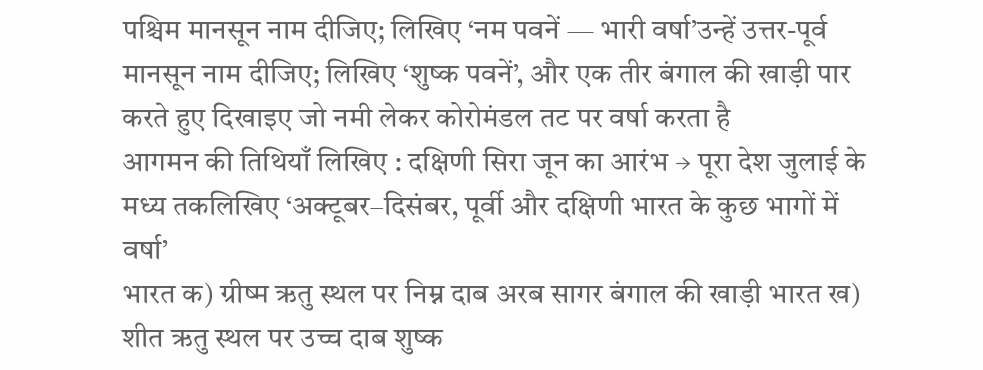पश्चिम मानसून नाम दीजिए; लिखिए ‘नम पवनें — भारी वर्षा’उन्हें उत्तर-पूर्व मानसून नाम दीजिए; लिखिए ‘शुष्क पवनें’, और एक तीर बंगाल की खाड़ी पार करते हुए दिखाइए जो नमी लेकर कोरोमंडल तट पर वर्षा करता है
आगमन की तिथियाँ लिखिए : दक्षिणी सिरा जून का आरंभ → पूरा देश जुलाई के मध्य तकलिखिए ‘अक्टूबर–दिसंबर, पूर्वी और दक्षिणी भारत के कुछ भागों में वर्षा’
भारत क) ग्रीष्म ऋतु स्थल पर निम्न दाब अरब सागर बंगाल की खाड़ी भारत ख) शीत ऋतु स्थल पर उच्च दाब शुष्क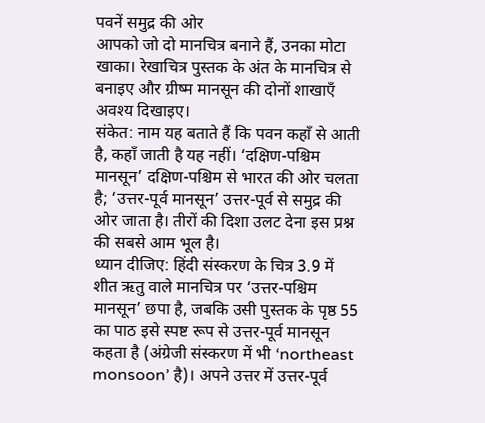पवनें समुद्र की ओर
आपको जो दो मानचित्र बनाने हैं, उनका मोटा खाका। रेखाचित्र पुस्तक के अंत के मानचित्र से बनाइए और ग्रीष्म मानसून की दोनों शाखाएँ अवश्य दिखाइए।
संकेत: नाम यह बताते हैं कि पवन कहाँ से आती है, कहाँ जाती है यह नहीं। ‘दक्षिण-पश्चिम मानसून’ दक्षिण-पश्चिम से भारत की ओर चलता है; ‘उत्तर-पूर्व मानसून’ उत्तर-पूर्व से समुद्र की ओर जाता है। तीरों की दिशा उलट देना इस प्रश्न की सबसे आम भूल है।
ध्यान दीजिए: हिंदी संस्करण के चित्र 3.9 में शीत ऋतु वाले मानचित्र पर ‘उत्तर-पश्चिम मानसून’ छपा है, जबकि उसी पुस्तक के पृष्ठ 55 का पाठ इसे स्पष्ट रूप से उत्तर-पूर्व मानसून कहता है (अंग्रेजी संस्करण में भी ‘northeast monsoon’ है)। अपने उत्तर में उत्तर-पूर्व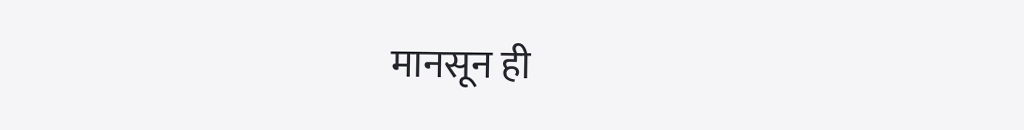मानसून ही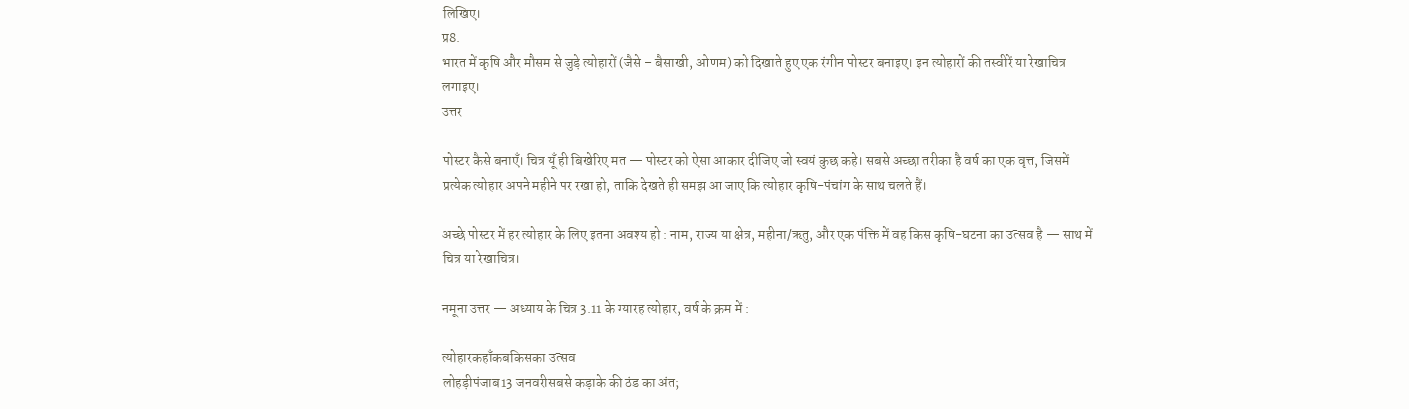लिखिए।
प्र8.
भारत में कृषि और मौसम से जुड़े त्योहारों (जैसे – बैसाखी, ओणम) को दिखाते हुए एक रंगीन पोस्टर बनाइए। इन त्योहारों की तस्वीरें या रेखाचित्र लगाइए।
उत्तर

पोस्टर कैसे बनाएँ। चित्र यूँ ही बिखेरिए मत — पोस्टर को ऐसा आकार दीजिए जो स्वयं कुछ कहे। सबसे अच्छा तरीका है वर्ष का एक वृत्त, जिसमें प्रत्येक त्योहार अपने महीने पर रखा हो, ताकि देखते ही समझ आ जाए कि त्योहार कृषि-पंचांग के साथ चलते हैं।

अच्छे पोस्टर में हर त्योहार के लिए इतना अवश्य हो : नाम, राज्य या क्षेत्र, महीना/ऋतु, और एक पंक्ति में वह किस कृषि-घटना का उत्सव है — साथ में चित्र या रेखाचित्र।

नमूना उत्तर — अध्याय के चित्र 3.11 के ग्यारह त्योहार, वर्ष के क्रम में :

त्योहारकहाँकबकिसका उत्सव
लोहड़ीपंजाब13 जनवरीसबसे कड़ाके की ठंड का अंत;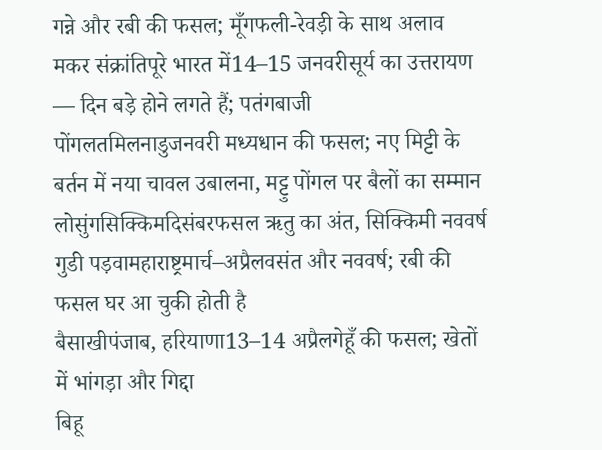गन्ने और रबी की फसल; मूँगफली-रेवड़ी के साथ अलाव
मकर संक्रांतिपूरे भारत में14–15 जनवरीसूर्य का उत्तरायण — दिन बड़े होने लगते हैं; पतंगबाजी
पोंगलतमिलनाडुजनवरी मध्यधान की फसल; नए मिट्टी के बर्तन में नया चावल उबालना, मट्टु पोंगल पर बैलों का सम्मान
लोसुंगसिक्किमदिसंबरफसल ऋतु का अंत, सिक्किमी नववर्ष
गुडी पड़वामहाराष्ट्रमार्च–अप्रैलवसंत और नववर्ष; रबी की फसल घर आ चुकी होती है
बैसाखीपंजाब, हरियाणा13–14 अप्रैलगेहूँ की फसल; खेतों में भांगड़ा और गिद्दा
बिहू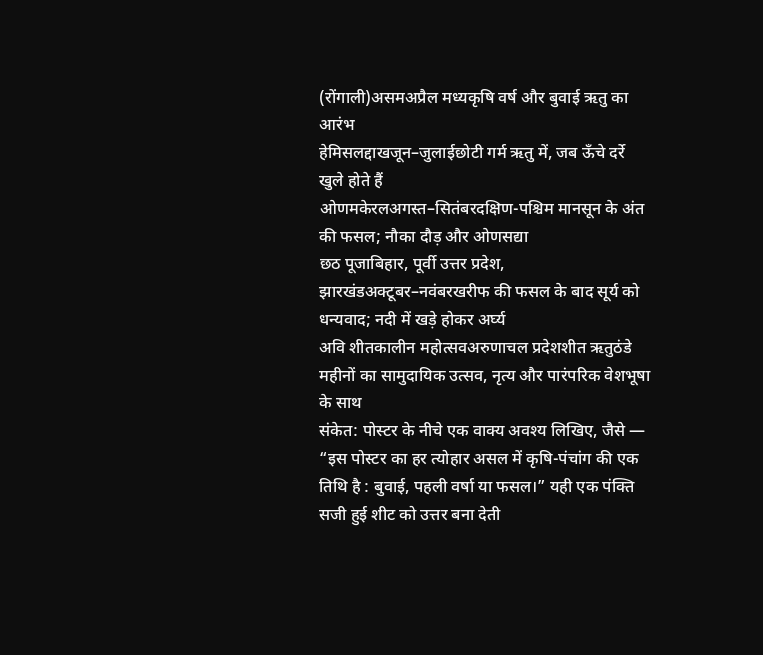(रोंगाली)असमअप्रैल मध्यकृषि वर्ष और बुवाई ऋतु का आरंभ
हेमिसलद्दाखजून–जुलाईछोटी गर्म ऋतु में, जब ऊँचे दर्रे खुले होते हैं
ओणमकेरलअगस्त–सितंबरदक्षिण-पश्चिम मानसून के अंत की फसल; नौका दौड़ और ओणसद्या
छठ पूजाबिहार, पूर्वी उत्तर प्रदेश, झारखंडअक्टूबर–नवंबरखरीफ की फसल के बाद सूर्य को धन्यवाद; नदी में खड़े होकर अर्घ्य
अवि शीतकालीन महोत्सवअरुणाचल प्रदेशशीत ऋतुठंडे महीनों का सामुदायिक उत्सव, नृत्य और पारंपरिक वेशभूषा के साथ
संकेत: पोस्टर के नीचे एक वाक्य अवश्य लिखिए, जैसे — “इस पोस्टर का हर त्योहार असल में कृषि-पंचांग की एक तिथि है : बुवाई, पहली वर्षा या फसल।” यही एक पंक्ति सजी हुई शीट को उत्तर बना देती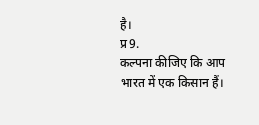है।
प्र9.
कल्पना कीजिए कि आप भारत में एक किसान हैं।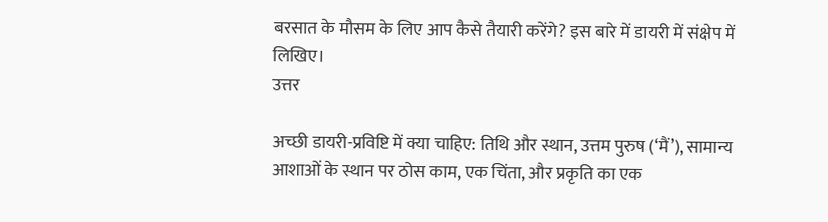बरसात के मौसम के लिए आप कैसे तैयारी करेंगे? इस बारे में डायरी में संक्षेप में लिखिए।
उत्तर

अच्छी डायरी-प्रविष्टि में क्या चाहिए: तिथि और स्थान, उत्तम पुरुष (‘मैं’), सामान्य आशाओं के स्थान पर ठोस काम, एक चिंता, और प्रकृति का एक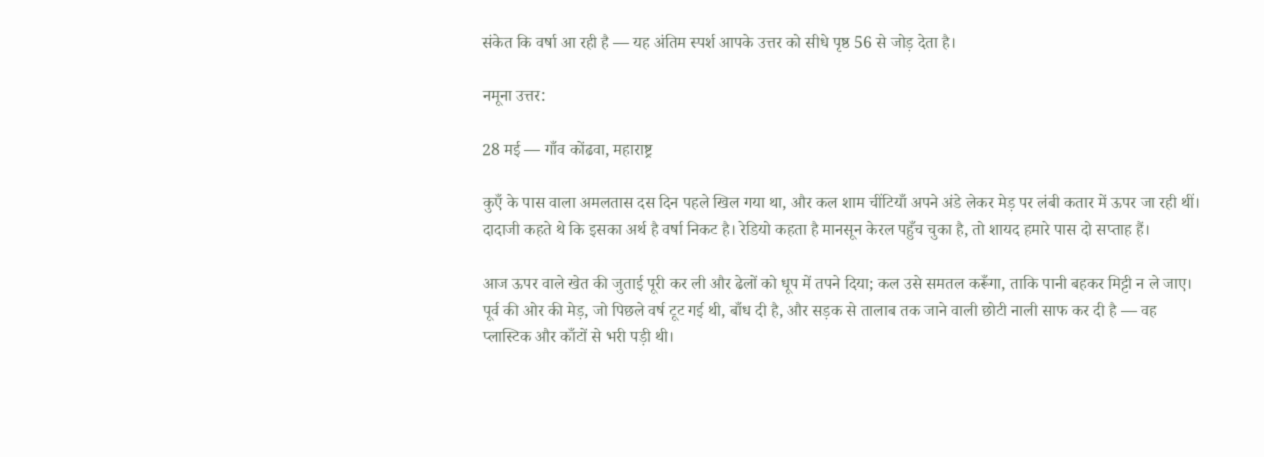संकेत कि वर्षा आ रही है — यह अंतिम स्पर्श आपके उत्तर को सीधे पृष्ठ 56 से जोड़ देता है।

नमूना उत्तर:

28 मई — गाँव कोंढवा, महाराष्ट्र

कुएँ के पास वाला अमलतास दस दिन पहले खिल गया था, और कल शाम चींटियाँ अपने अंडे लेकर मेड़ पर लंबी कतार में ऊपर जा रही थीं। दादाजी कहते थे कि इसका अर्थ है वर्षा निकट है। रेडियो कहता है मानसून केरल पहुँच चुका है, तो शायद हमारे पास दो सप्ताह हैं।

आज ऊपर वाले खेत की जुताई पूरी कर ली और ढेलों को धूप में तपने दिया; कल उसे समतल करूँगा, ताकि पानी बहकर मिट्टी न ले जाए। पूर्व की ओर की मेड़, जो पिछले वर्ष टूट गई थी, बाँध दी है, और सड़क से तालाब तक जाने वाली छोटी नाली साफ कर दी है — वह प्लास्टिक और काँटों से भरी पड़ी थी।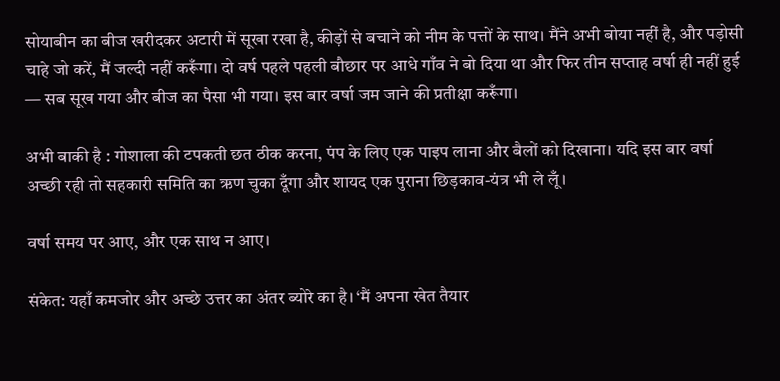सोयाबीन का बीज खरीदकर अटारी में सूखा रखा है, कीड़ों से बचाने को नीम के पत्तों के साथ। मैंने अभी बोया नहीं है, और पड़ोसी चाहे जो करें, मैं जल्दी नहीं करूँगा। दो वर्ष पहले पहली बौछार पर आधे गाँव ने बो दिया था और फिर तीन सप्ताह वर्षा ही नहीं हुई — सब सूख गया और बीज का पैसा भी गया। इस बार वर्षा जम जाने की प्रतीक्षा करूँगा।

अभी बाकी है : गोशाला की टपकती छत ठीक करना, पंप के लिए एक पाइप लाना और बैलों को दिखाना। यदि इस बार वर्षा अच्छी रही तो सहकारी समिति का ऋण चुका दूँगा और शायद एक पुराना छिड़काव-यंत्र भी ले लूँ।

वर्षा समय पर आए, और एक साथ न आए।

संकेत: यहाँ कमजोर और अच्छे उत्तर का अंतर ब्योरे का है। ‘मैं अपना खेत तैयार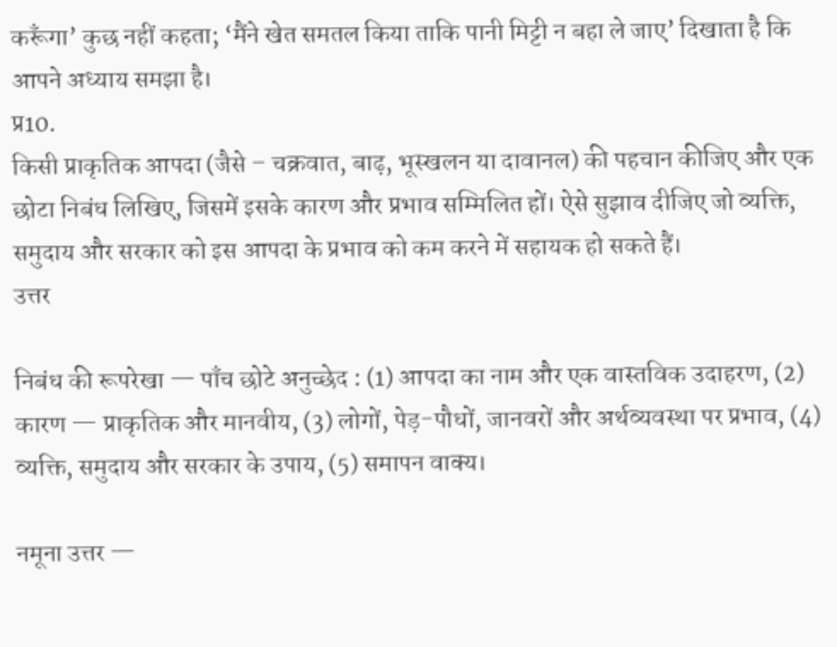करूँगा’ कुछ नहीं कहता; ‘मैंने खेत समतल किया ताकि पानी मिट्टी न बहा ले जाए’ दिखाता है कि आपने अध्याय समझा है।
प्र10.
किसी प्राकृतिक आपदा (जैसे – चक्रवात, बाढ़, भूस्खलन या दावानल) की पहचान कीजिए और एक छोटा निबंध लिखिए, जिसमें इसके कारण और प्रभाव सम्मिलित हों। ऐसे सुझाव दीजिए जो व्यक्ति, समुदाय और सरकार को इस आपदा के प्रभाव को कम करने में सहायक हो सकते हैं।
उत्तर

निबंध की रूपरेखा — पाँच छोटे अनुच्छेद : (1) आपदा का नाम और एक वास्तविक उदाहरण, (2) कारण — प्राकृतिक और मानवीय, (3) लोगों, पेड़-पौधों, जानवरों और अर्थव्यवस्था पर प्रभाव, (4) व्यक्ति, समुदाय और सरकार के उपाय, (5) समापन वाक्य।

नमूना उत्तर —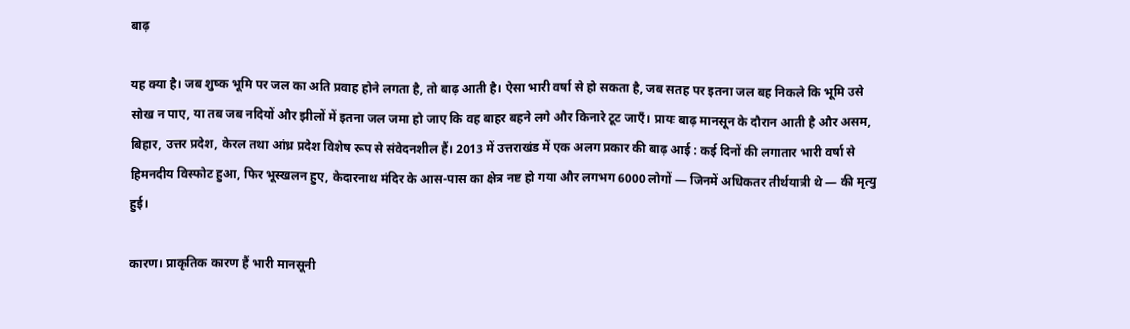बाढ़

यह क्या है। जब शुष्क भूमि पर जल का अति प्रवाह होने लगता है, तो बाढ़ आती है। ऐसा भारी वर्षा से हो सकता है, जब सतह पर इतना जल बह निकले कि भूमि उसे सोख न पाए, या तब जब नदियों और झीलों में इतना जल जमा हो जाए कि वह बाहर बहने लगे और किनारे टूट जाएँ। प्रायः बाढ़ मानसून के दौरान आती है और असम, बिहार, उत्तर प्रदेश, केरल तथा आंध्र प्रदेश विशेष रूप से संवेदनशील हैं। 2013 में उत्तराखंड में एक अलग प्रकार की बाढ़ आई : कई दिनों की लगातार भारी वर्षा से हिमनदीय विस्फोट हुआ, फिर भूस्खलन हुए, केदारनाथ मंदिर के आस-पास का क्षेत्र नष्ट हो गया और लगभग 6000 लोगों — जिनमें अधिकतर तीर्थयात्री थे — की मृत्यु हुई।

कारण। प्राकृतिक कारण हैं भारी मानसूनी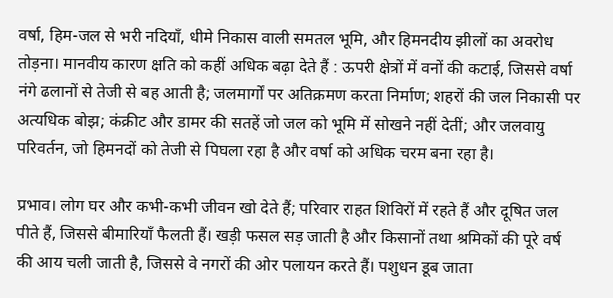वर्षा, हिम-जल से भरी नदियाँ, धीमे निकास वाली समतल भूमि, और हिमनदीय झीलों का अवरोध तोड़ना। मानवीय कारण क्षति को कहीं अधिक बढ़ा देते हैं : ऊपरी क्षेत्रों में वनों की कटाई, जिससे वर्षा नंगे ढलानों से तेजी से बह आती है; जलमार्गों पर अतिक्रमण करता निर्माण; शहरों की जल निकासी पर अत्यधिक बोझ; कंक्रीट और डामर की सतहें जो जल को भूमि में सोखने नहीं देतीं; और जलवायु परिवर्तन, जो हिमनदों को तेजी से पिघला रहा है और वर्षा को अधिक चरम बना रहा है।

प्रभाव। लोग घर और कभी-कभी जीवन खो देते हैं; परिवार राहत शिविरों में रहते हैं और दूषित जल पीते हैं, जिससे बीमारियाँ फैलती हैं। खड़ी फसल सड़ जाती है और किसानों तथा श्रमिकों की पूरे वर्ष की आय चली जाती है, जिससे वे नगरों की ओर पलायन करते हैं। पशुधन डूब जाता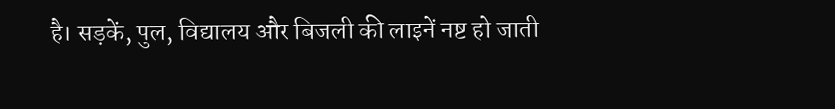है। सड़कें, पुल, विद्यालय और बिजली की लाइनें नष्ट हो जाती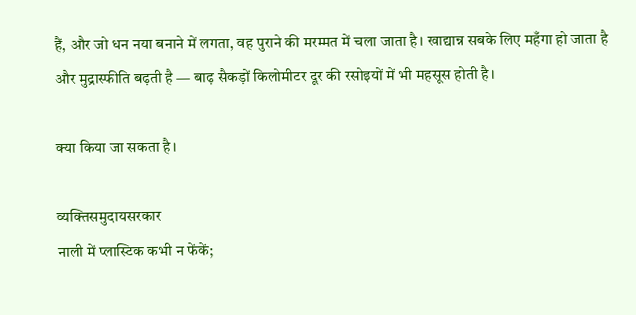हैं, और जो धन नया बनाने में लगता, वह पुराने की मरम्मत में चला जाता है। खाद्यान्न सबके लिए महँगा हो जाता है और मुद्रास्फीति बढ़ती है — बाढ़ सैकड़ों किलोमीटर दूर की रसोइयों में भी महसूस होती है।

क्या किया जा सकता है।

व्यक्तिसमुदायसरकार
नाली में प्लास्टिक कभी न फेंकें;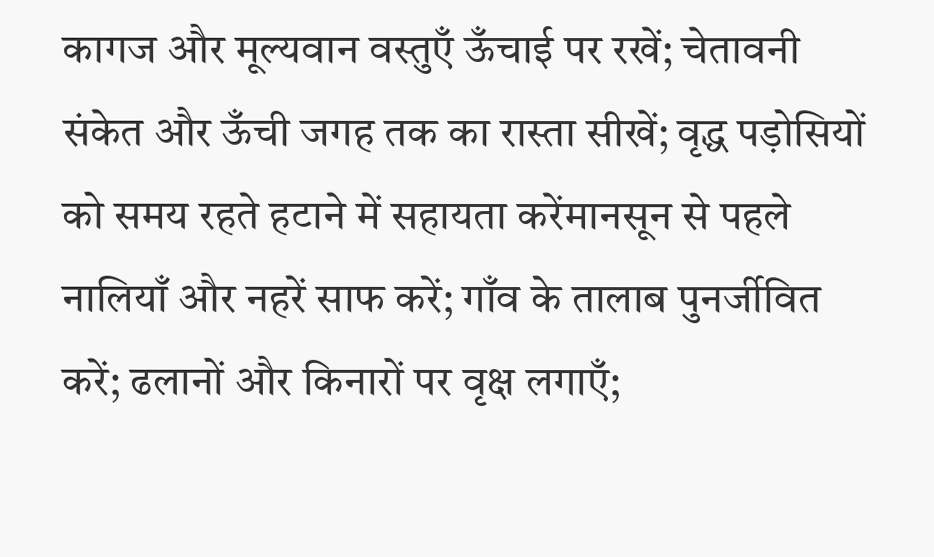कागज और मूल्यवान वस्तुएँ ऊँचाई पर रखें; चेतावनी संकेत और ऊँची जगह तक का रास्ता सीखें; वृद्ध पड़ोसियों को समय रहते हटाने में सहायता करेंमानसून से पहले नालियाँ और नहरें साफ करें; गाँव के तालाब पुनर्जीवित करें; ढलानों और किनारों पर वृक्ष लगाएँ;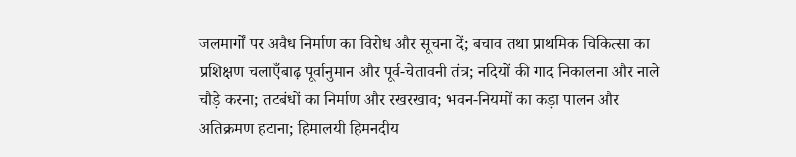जलमार्गों पर अवैध निर्माण का विरोध और सूचना दें; बचाव तथा प्राथमिक चिकित्सा का प्रशिक्षण चलाएँबाढ़ पूर्वानुमान और पूर्व-चेतावनी तंत्र; नदियों की गाद निकालना और नाले चौड़े करना; तटबंधों का निर्माण और रखरखाव; भवन-नियमों का कड़ा पालन और अतिक्रमण हटाना; हिमालयी हिमनदीय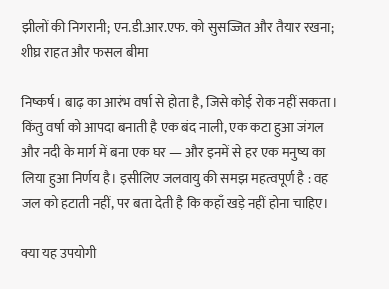झीलों की निगरानी; एन.डी.आर.एफ. को सुसज्जित और तैयार रखना; शीघ्र राहत और फसल बीमा

निष्कर्ष। बाढ़ का आरंभ वर्षा से होता है, जिसे कोई रोक नहीं सकता। किंतु वर्षा को आपदा बनाती है एक बंद नाली, एक कटा हुआ जंगल और नदी के मार्ग में बना एक घर — और इनमें से हर एक मनुष्य का लिया हुआ निर्णय है। इसीलिए जलवायु की समझ महत्वपूर्ण है : वह जल को हटाती नहीं, पर बता देती है कि कहाँ खड़े नहीं होना चाहिए।

क्या यह उपयोगी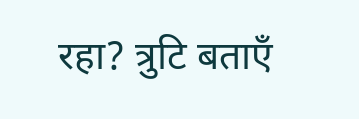रहा? त्रुटि बताएँ